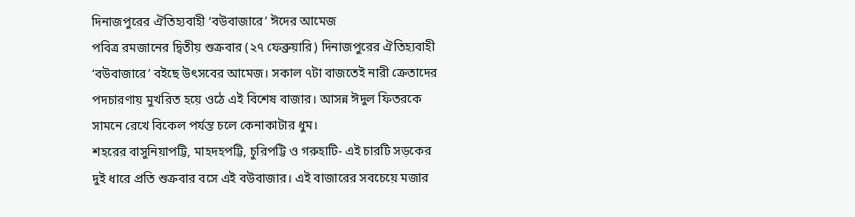দিনাজপুরের ঐতিহ্যবাহী ‘বউবাজারে’ ঈদের আমেজ
পবিত্র রমজানের দ্বিতীয় শুক্রবার (২৭ ফেব্রুয়ারি) দিনাজপুরের ঐতিহ্যবাহী ‘বউবাজারে’ বইছে উৎসবের আমেজ। সকাল ৭টা বাজতেই নারী ক্রেতাদের পদচারণায় মুখরিত হয়ে ওঠে এই বিশেষ বাজার। আসন্ন ঈদুল ফিতরকে সামনে রেখে বিকেল পর্যন্ত চলে কেনাকাটার ধুম।
শহরের বাসুনিয়াপট্টি, মাহদহপট্টি, চুরিপট্টি ও গরুহাটি- এই চারটি সড়কের দুই ধারে প্রতি শুক্রবার বসে এই বউবাজার। এই বাজারের সবচেয়ে মজার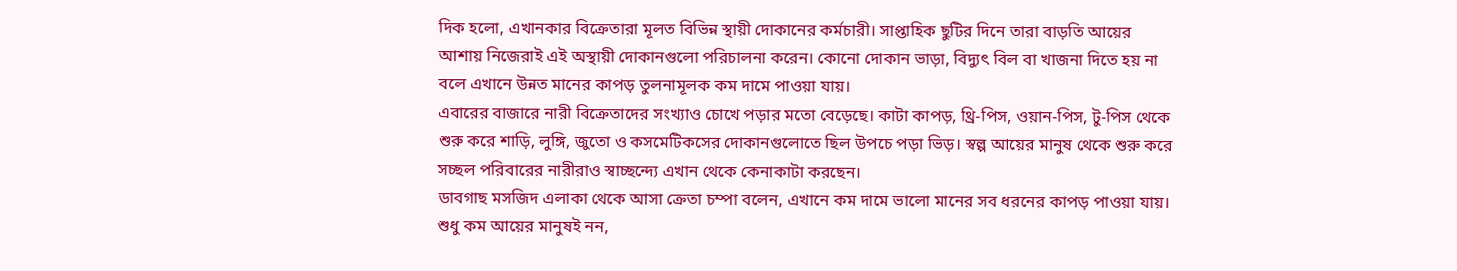দিক হলো, এখানকার বিক্রেতারা মূলত বিভিন্ন স্থায়ী দোকানের কর্মচারী। সাপ্তাহিক ছুটির দিনে তারা বাড়তি আয়ের আশায় নিজেরাই এই অস্থায়ী দোকানগুলো পরিচালনা করেন। কোনো দোকান ভাড়া, বিদ্যুৎ বিল বা খাজনা দিতে হয় না বলে এখানে উন্নত মানের কাপড় তুলনামূলক কম দামে পাওয়া যায়।
এবারের বাজারে নারী বিক্রেতাদের সংখ্যাও চোখে পড়ার মতো বেড়েছে। কাটা কাপড়, থ্রি-পিস, ওয়ান-পিস, টু-পিস থেকে শুরু করে শাড়ি, লুঙ্গি, জুতো ও কসমেটিকসের দোকানগুলোতে ছিল উপচে পড়া ভিড়। স্বল্প আয়ের মানুষ থেকে শুরু করে সচ্ছল পরিবারের নারীরাও স্বাচ্ছন্দ্যে এখান থেকে কেনাকাটা করছেন।
ডাবগাছ মসজিদ এলাকা থেকে আসা ক্রেতা চম্পা বলেন, এখানে কম দামে ভালো মানের সব ধরনের কাপড় পাওয়া যায়। শুধু কম আয়ের মানুষই নন,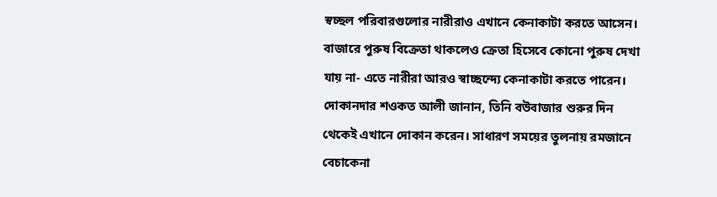স্বচ্ছল পরিবারগুলোর নারীরাও এখানে কেনাকাটা করতে আসেন। বাজারে পুরুষ বিক্রেতা থাকলেও ক্রেতা হিসেবে কোনো পুরুষ দেখা যায় না- এতে নারীরা আরও স্বাচ্ছন্দ্যে কেনাকাটা করতে পারেন।
দোকানদার শওকত আলী জানান, তিনি বউবাজার শুরুর দিন থেকেই এখানে দোকান করেন। সাধারণ সময়ের তুলনায় রমজানে বেচাকেনা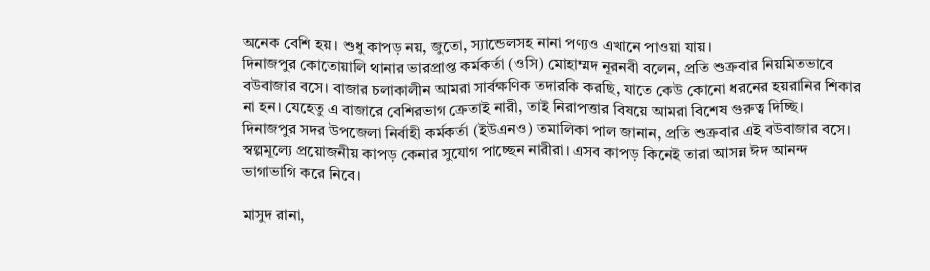অনেক বেশি হয়। শুধু কাপড় নয়, জুতো, স্যান্ডেলসহ নানা পণ্যও এখানে পাওয়া যায়।
দিনাজপুর কোতোয়ালি থানার ভারপ্রাপ্ত কর্মকর্তা (ওসি) মোহাম্মদ নূরনবী বলেন, প্রতি শুক্রবার নিয়মিতভাবে বউবাজার বসে। বাজার চলাকালীন আমরা সার্বক্ষণিক তদারকি করছি, যাতে কেউ কোনো ধরনের হয়রানির শিকার না হন। যেহেতু এ বাজারে বেশিরভাগ ক্রেতাই নারী, তাই নিরাপত্তার বিষয়ে আমরা বিশেষ গুরুত্ব দিচ্ছি।
দিনাজপুর সদর উপজেলা নির্বাহী কর্মকর্তা (ইউএনও) তমালিকা পাল জানান, প্রতি শুক্রবার এই বউবাজার বসে। স্বল্পমূল্যে প্রয়োজনীয় কাপড় কেনার সুযোগ পাচ্ছেন নারীরা। এসব কাপড় কিনেই তারা আসন্ন ঈদ আনন্দ ভাগাভাগি করে নিবে।

মাসুদ রানা,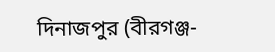দিনাজপুর (বীরগঞ্জ-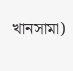খানসামা)